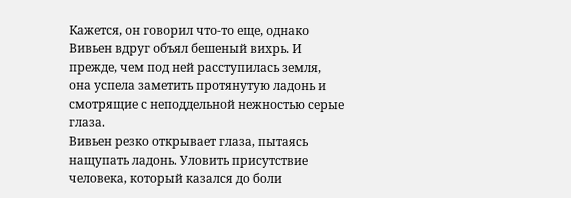Кажется, он говорил что-то еще, однако Вивьен вдруг объял бешеный вихрь. И прежде, чем под ней расступилась земля, она успела заметить протянутую ладонь и смотрящие с неподдельной нежностью серые глаза.
Вивьен резко открывает глаза, пытаясь нащупать ладонь. Уловить присутствие человека, который казался до боли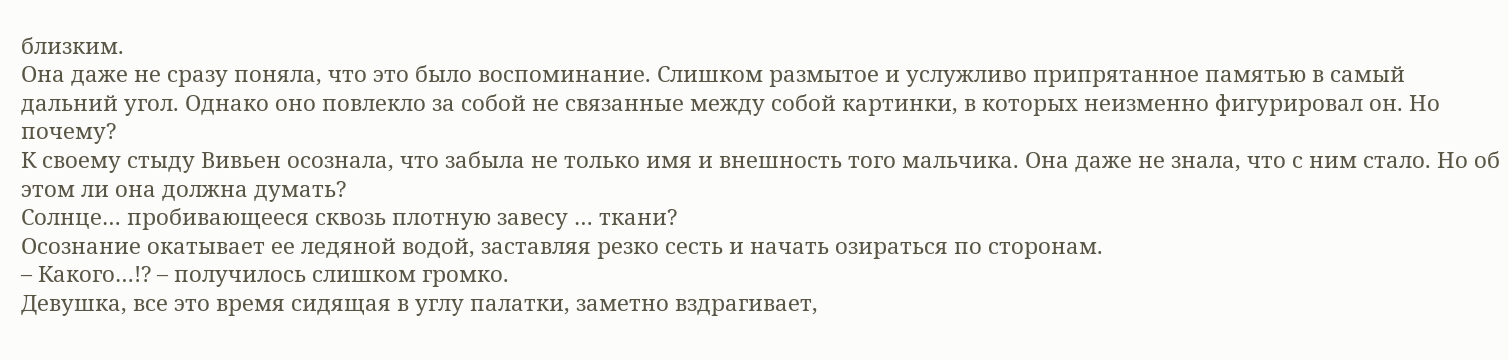близким.
Она даже не сразу поняла, что это было воспоминание. Слишком размытое и услужливо припрятанное памятью в самый дальний угол. Однако оно повлекло за собой не связанные между собой картинки, в которых неизменно фигурировал он. Но почему?
К своему стыду Вивьен осознала, что забыла не только имя и внешность того мальчика. Она даже не знала, что с ним стало. Но об этом ли она должна думать?
Солнце… пробивающееся сквозь плотную завесу … ткани?
Осознание окатывает ее ледяной водой, заставляя резко сесть и начать озираться по сторонам.
– Какого…!? – получилось слишком громко.
Девушка, все это время сидящая в углу палатки, заметно вздрагивает,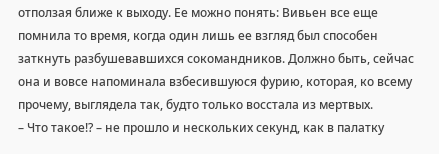отползая ближе к выходу. Ее можно понять: Вивьен все еще помнила то время, когда один лишь ее взгляд был способен заткнуть разбушевавшихся сокомандников. Должно быть, сейчас она и вовсе напоминала взбесившуюся фурию, которая, ко всему прочему, выглядела так, будто только восстала из мертвых.
– Что такое!? – не прошло и нескольких секунд, как в палатку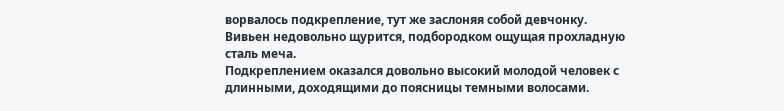ворвалось подкрепление, тут же заслоняя собой девчонку.
Вивьен недовольно щурится, подбородком ощущая прохладную сталь меча.
Подкреплением оказался довольно высокий молодой человек с длинными, доходящими до поясницы темными волосами.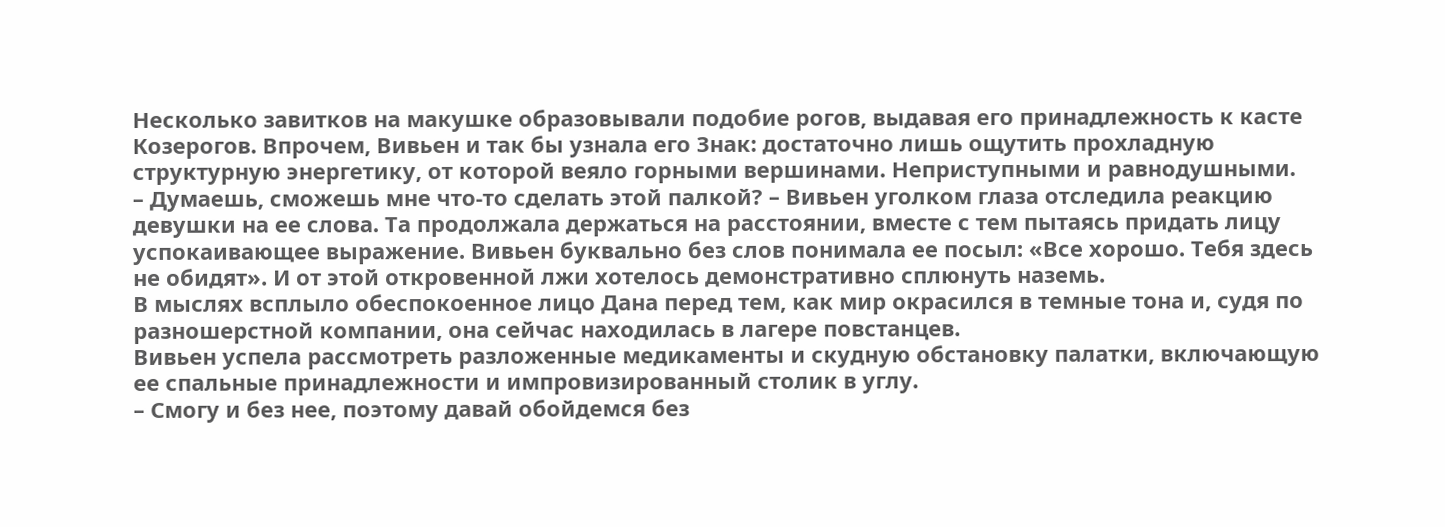Несколько завитков на макушке образовывали подобие рогов, выдавая его принадлежность к касте Козерогов. Впрочем, Вивьен и так бы узнала его Знак: достаточно лишь ощутить прохладную структурную энергетику, от которой веяло горными вершинами. Неприступными и равнодушными.
– Думаешь, сможешь мне что-то сделать этой палкой? – Вивьен уголком глаза отследила реакцию девушки на ее слова. Та продолжала держаться на расстоянии, вместе с тем пытаясь придать лицу успокаивающее выражение. Вивьен буквально без слов понимала ее посыл: «Все хорошо. Тебя здесь не обидят». И от этой откровенной лжи хотелось демонстративно сплюнуть наземь.
В мыслях всплыло обеспокоенное лицо Дана перед тем, как мир окрасился в темные тона и, судя по разношерстной компании, она сейчас находилась в лагере повстанцев.
Вивьен успела рассмотреть разложенные медикаменты и скудную обстановку палатки, включающую ее спальные принадлежности и импровизированный столик в углу.
– Смогу и без нее, поэтому давай обойдемся без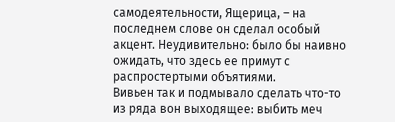самодеятельности, Ящерица, – на последнем слове он сделал особый акцент. Неудивительно: было бы наивно ожидать, что здесь ее примут с распростертыми объятиями.
Вивьен так и подмывало сделать что-то из ряда вон выходящее: выбить меч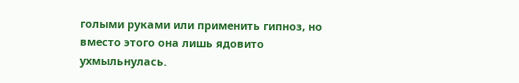голыми руками или применить гипноз, но вместо этого она лишь ядовито ухмыльнулась.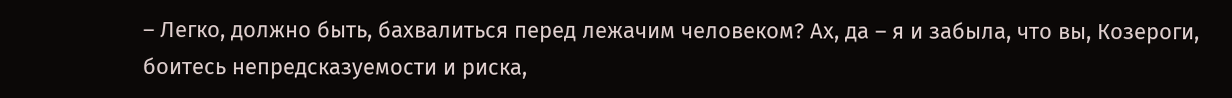– Легко, должно быть, бахвалиться перед лежачим человеком? Ах, да – я и забыла, что вы, Козероги, боитесь непредсказуемости и риска,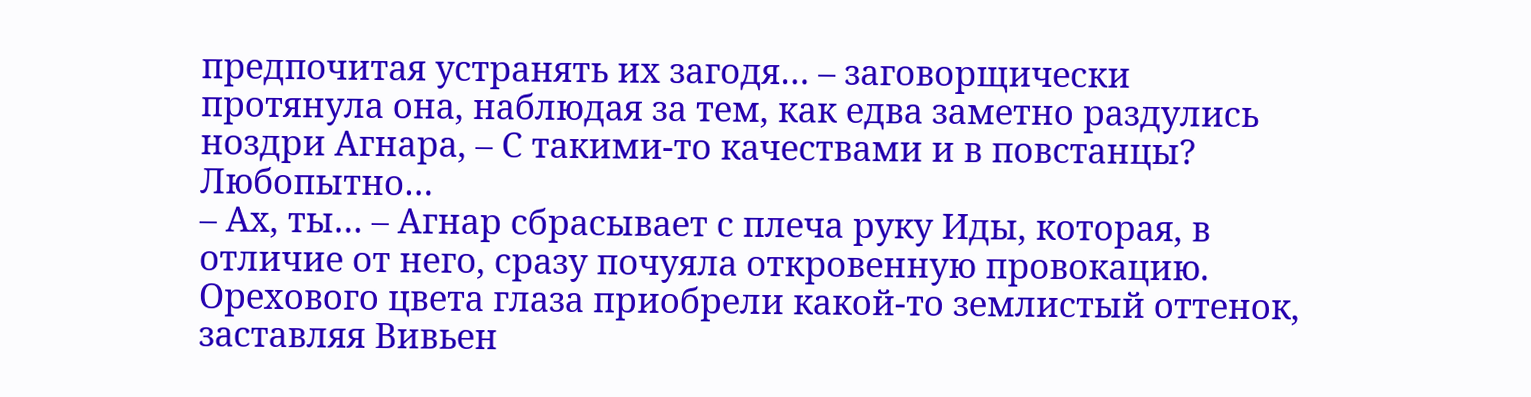предпочитая устранять их загодя… – заговорщически протянула она, наблюдая за тем, как едва заметно раздулись ноздри Агнара, – С такими-то качествами и в повстанцы? Любопытно…
– Ах, ты… – Агнар сбрасывает с плеча руку Иды, которая, в отличие от него, сразу почуяла откровенную провокацию. Орехового цвета глаза приобрели какой-то землистый оттенок, заставляя Вивьен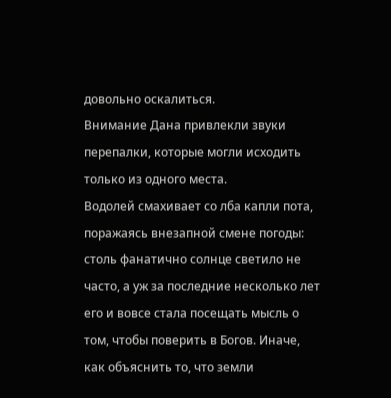довольно оскалиться.
Внимание Дана привлекли звуки перепалки, которые могли исходить только из одного места.
Водолей смахивает со лба капли пота, поражаясь внезапной смене погоды: столь фанатично солнце светило не часто, а уж за последние несколько лет его и вовсе стала посещать мысль о том, чтобы поверить в Богов. Иначе, как объяснить то, что земли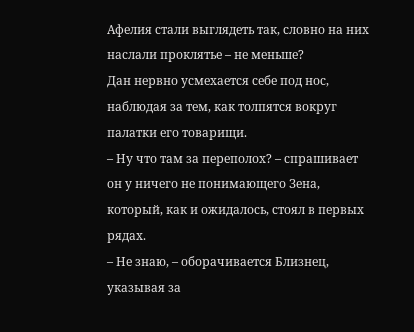Афелия стали выглядеть так, словно на них наслали проклятье – не меньше?
Дан нервно усмехается себе под нос, наблюдая за тем, как толпятся вокруг палатки его товарищи.
– Ну что там за переполох? – спрашивает он у ничего не понимающего Зена, который, как и ожидалось, стоял в первых рядах.
– Не знаю, – оборачивается Близнец, указывая за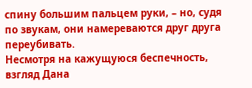спину большим пальцем руки, – но, судя по звукам, они намереваются друг друга переубивать.
Несмотря на кажущуюся беспечность, взгляд Дана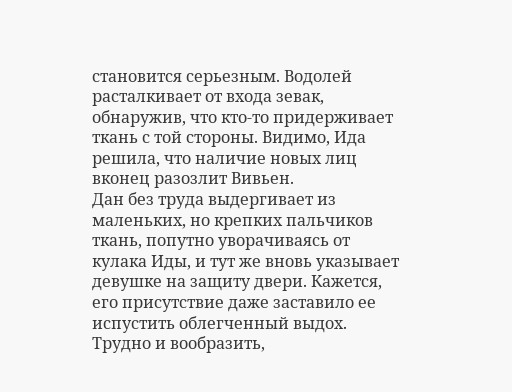становится серьезным. Водолей расталкивает от входа зевак, обнаружив, что кто-то придерживает ткань с той стороны. Видимо, Ида решила, что наличие новых лиц вконец разозлит Вивьен.
Дан без труда выдергивает из маленьких, но крепких пальчиков ткань, попутно уворачиваясь от кулака Иды, и тут же вновь указывает девушке на защиту двери. Кажется, его присутствие даже заставило ее испустить облегченный выдох. Трудно и вообразить,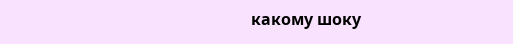какому шоку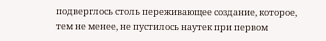подверглось столь переживающее создание, которое, тем не менее, не пустилось наутек при первом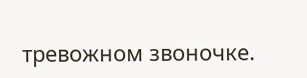тревожном звоночке.